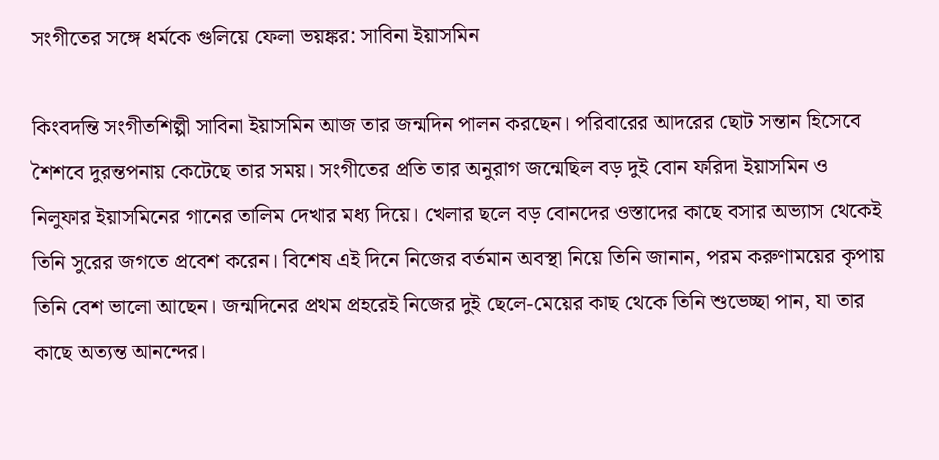সংগীতের সঙ্গে ধর্মকে গুলিয়ে ফেলা ভয়ঙ্কর: সাবিনা ইয়াসমিন

কিংবদন্তি সংগীতশিল্পী সাবিনা ইয়াসমিন আজ তার জন্মদিন পালন করছেন। পরিবারের আদরের ছোট সন্তান হিসেবে শৈশবে দুরন্তপনায় কেটেছে তার সময়। সংগীতের প্রতি তার অনুরাগ জন্মেছিল বড় দুই বোন ফরিদা ইয়াসমিন ও নিলুফার ইয়াসমিনের গানের তালিম দেখার মধ্য দিয়ে। খেলার ছলে বড় বোনদের ওস্তাদের কাছে বসার অভ্যাস থেকেই তিনি সুরের জগতে প্রবেশ করেন। বিশেষ এই দিনে নিজের বর্তমান অবস্থা নিয়ে তিনি জানান, পরম করুণাময়ের কৃপায় তিনি বেশ ভালো আছেন। জন্মদিনের প্রথম প্রহরেই নিজের দুই ছেলে-মেয়ের কাছ থেকে তিনি শুভেচ্ছা পান, যা তার কাছে অত্যন্ত আনন্দের।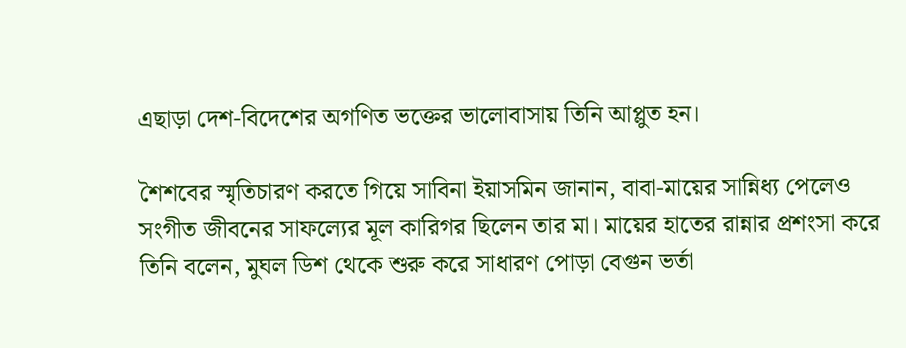এছাড়া দেশ-বিদেশের অগণিত ভক্তের ভালোবাসায় তিনি আপ্লুত হন।

শৈশবের স্মৃতিচারণ করতে গিয়ে সাবিনা ইয়াসমিন জানান, বাবা-মায়ের সান্নিধ্য পেলেও সংগীত জীবনের সাফল্যের মূল কারিগর ছিলেন তার মা। মায়ের হাতের রান্নার প্রশংসা করে তিনি বলেন, মুঘল ডিশ থেকে শুরু করে সাধারণ পোড়া বেগুন ভর্তা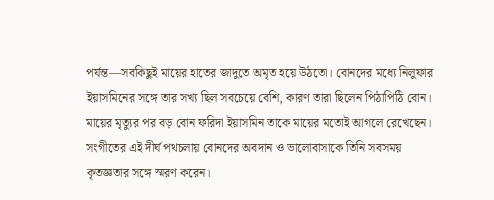পর্যন্ত—সবকিছুই মায়ের হাতের জাদুতে অমৃত হয়ে উঠতো। বোনদের মধ্যে নিলুফার ইয়াসমিনের সঙ্গে তার সখ্য ছিল সবচেয়ে বেশি, কারণ তারা ছিলেন পিঠাপিঠি বোন। মায়ের মৃত্যুর পর বড় বোন ফরিদা ইয়াসমিন তাকে মায়ের মতোই আগলে রেখেছেন। সংগীতের এই দীর্ঘ পথচলায় বোনদের অবদান ও ভালোবাসাকে তিনি সবসময় কৃতজ্ঞতার সঙ্গে স্মরণ করেন।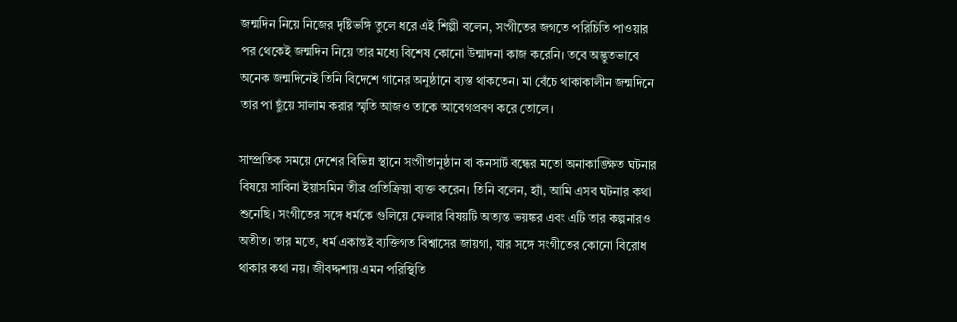জন্মদিন নিয়ে নিজের দৃষ্টিভঙ্গি তুলে ধরে এই শিল্পী বলেন, সংগীতের জগতে পরিচিতি পাওয়ার পর থেকেই জন্মদিন নিয়ে তার মধ্যে বিশেষ কোনো উন্মাদনা কাজ করেনি। তবে অদ্ভুতভাবে অনেক জন্মদিনেই তিনি বিদেশে গানের অনুষ্ঠানে ব্যস্ত থাকতেন। মা বেঁচে থাকাকালীন জন্মদিনে তার পা ছুঁয়ে সালাম করার স্মৃতি আজও তাকে আবেগপ্রবণ করে তোলে।

সাম্প্রতিক সময়ে দেশের বিভিন্ন স্থানে সংগীতানুষ্ঠান বা কনসার্ট বন্ধের মতো অনাকাঙ্ক্ষিত ঘটনার বিষয়ে সাবিনা ইয়াসমিন তীব্র প্রতিক্রিয়া ব্যক্ত করেন। তিনি বলেন, হ্যাঁ, আমি এসব ঘটনার কথা শুনেছি। সংগীতের সঙ্গে ধর্মকে গুলিয়ে ফেলার বিষয়টি অত্যন্ত ভয়ঙ্কর এবং এটি তার কল্পনারও অতীত। তার মতে, ধর্ম একান্তই ব্যক্তিগত বিশ্বাসের জায়গা, যার সঙ্গে সংগীতের কোনো বিরোধ থাকার কথা নয়। জীবদ্দশায় এমন পরিস্থিতি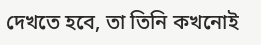দেখতে হবে, তা তিনি কখনোই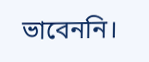ভাবেননি।